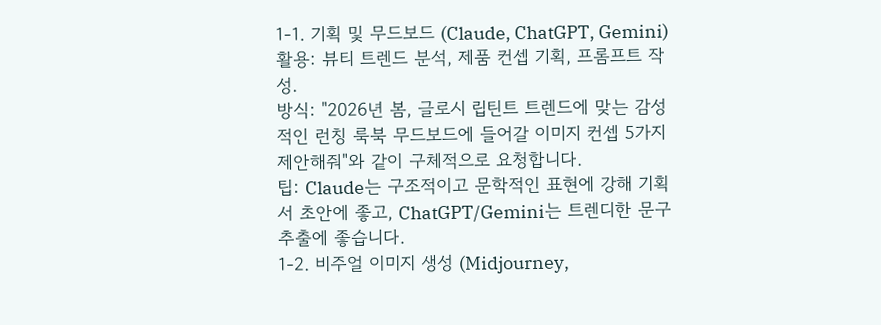1-1. 기획 및 무드보드 (Claude, ChatGPT, Gemini)
활용: 뷰티 트렌드 분석, 제품 컨셉 기획, 프롬프트 작성.
방식: "2026년 봄, 글로시 립틴트 트렌드에 맞는 감성적인 런칭 룩북 무드보드에 들어갈 이미지 컨셉 5가지 제안해줘"와 같이 구체적으로 요청합니다.
팁: Claude는 구조적이고 문학적인 표현에 강해 기획서 초안에 좋고, ChatGPT/Gemini는 트렌디한 문구 추출에 좋습니다.
1-2. 비주얼 이미지 생성 (Midjourney,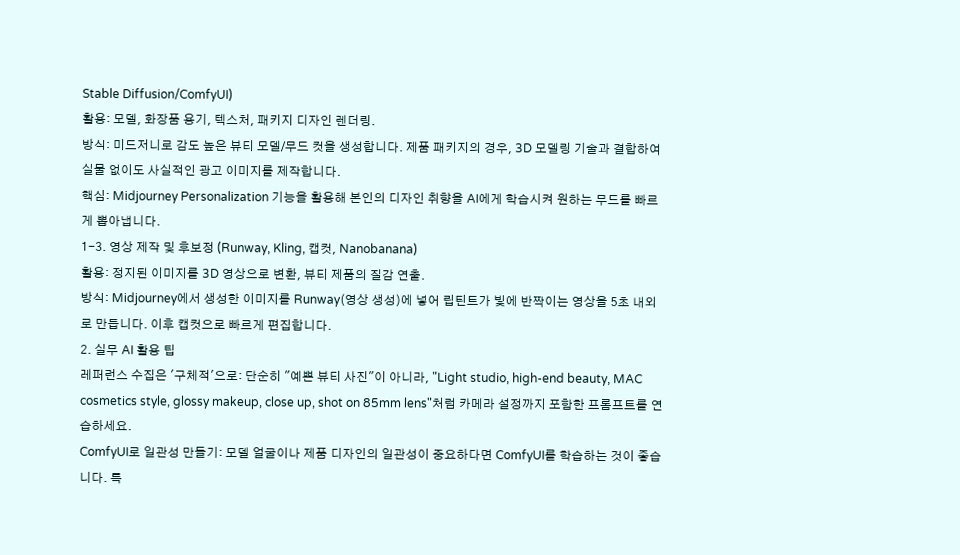Stable Diffusion/ComfyUI)
활용: 모델, 화장품 용기, 텍스처, 패키지 디자인 렌더링.
방식: 미드저니로 감도 높은 뷰티 모델/무드 컷을 생성합니다. 제품 패키지의 경우, 3D 모델링 기술과 결합하여 실물 없이도 사실적인 광고 이미지를 제작합니다.
핵심: Midjourney Personalization 기능을 활용해 본인의 디자인 취향을 AI에게 학습시켜 원하는 무드를 빠르게 뽑아냅니다.
1-3. 영상 제작 및 후보정 (Runway, Kling, 캡컷, Nanobanana)
활용: 정지된 이미지를 3D 영상으로 변환, 뷰티 제품의 질감 연출.
방식: Midjourney에서 생성한 이미지를 Runway(영상 생성)에 넣어 립틴트가 빛에 반짝이는 영상을 5초 내외로 만듭니다. 이후 캡컷으로 빠르게 편집합니다.
2. 실무 AI 활용 팁
레퍼런스 수집은 '구체적'으로: 단순히 "예쁜 뷰티 사진"이 아니라, "Light studio, high-end beauty, MAC cosmetics style, glossy makeup, close up, shot on 85mm lens"처럼 카메라 설정까지 포함한 프롬프트를 연습하세요.
ComfyUI로 일관성 만들기: 모델 얼굴이나 제품 디자인의 일관성이 중요하다면 ComfyUI를 학습하는 것이 좋습니다. 특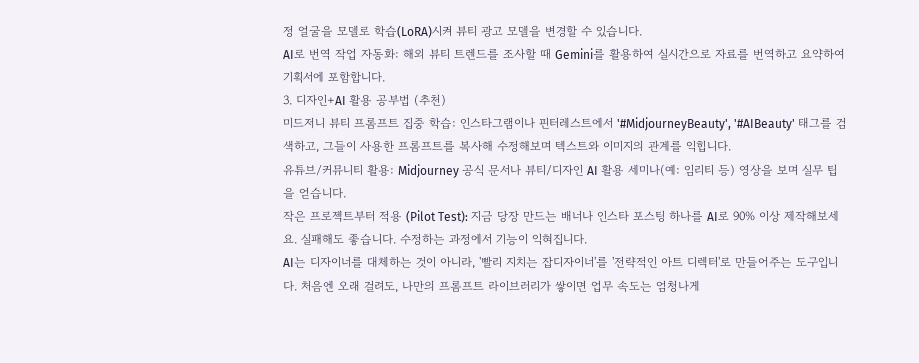정 얼굴을 모델로 학습(LoRA)시켜 뷰티 광고 모델을 변경할 수 있습니다.
AI로 번역 작업 자동화: 해외 뷰티 트렌드를 조사할 때 Gemini를 활용하여 실시간으로 자료를 번역하고 요약하여 기획서에 포함합니다.
3. 디자인+AI 활용 공부법 (추천)
미드저니 뷰티 프롬프트 집중 학습: 인스타그램이나 핀터레스트에서 '#MidjourneyBeauty', '#AIBeauty' 태그를 검색하고, 그들이 사용한 프롬프트를 복사해 수정해보며 텍스트와 이미지의 관계를 익힙니다.
유튜브/커뮤니티 활용: Midjourney 공식 문서나 뷰티/디자인 AI 활용 세미나(예: 임리티 등) 영상을 보며 실무 팁을 얻습니다.
작은 프로젝트부터 적용 (Pilot Test): 지금 당장 만드는 배너나 인스타 포스팅 하나를 AI로 90% 이상 제작해보세요. 실패해도 좋습니다. 수정하는 과정에서 기능이 익혀집니다.
AI는 디자이너를 대체하는 것이 아니라, '빨리 지치는 잡디자이너'를 '전략적인 아트 디렉터'로 만들어주는 도구입니다. 처음엔 오래 걸려도, 나만의 프롬프트 라이브러리가 쌓이면 업무 속도는 엄청나게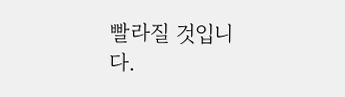빨라질 것입니다.